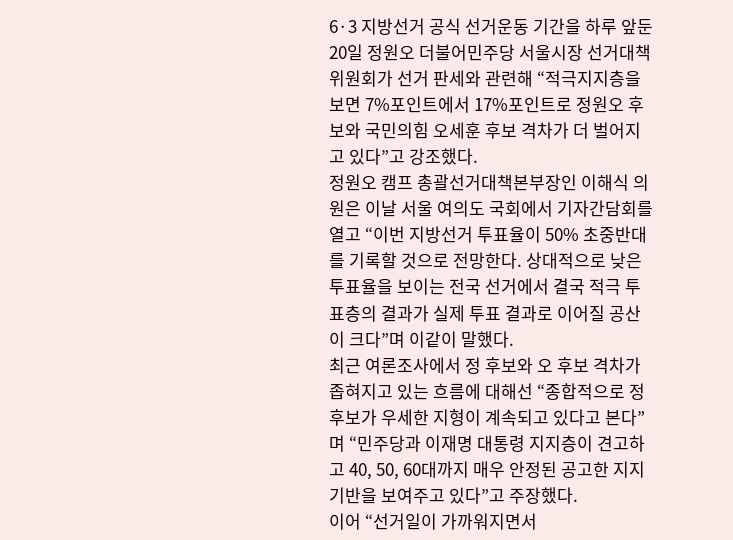6·3 지방선거 공식 선거운동 기간을 하루 앞둔 20일 정원오 더불어민주당 서울시장 선거대책위원회가 선거 판세와 관련해 “적극지지층을 보면 7%포인트에서 17%포인트로 정원오 후보와 국민의힘 오세훈 후보 격차가 더 벌어지고 있다”고 강조했다.
정원오 캠프 총괄선거대책본부장인 이해식 의원은 이날 서울 여의도 국회에서 기자간담회를 열고 “이번 지방선거 투표율이 50% 초중반대를 기록할 것으로 전망한다. 상대적으로 낮은 투표율을 보이는 전국 선거에서 결국 적극 투표층의 결과가 실제 투표 결과로 이어질 공산이 크다”며 이같이 말했다.
최근 여론조사에서 정 후보와 오 후보 격차가 좁혀지고 있는 흐름에 대해선 “종합적으로 정 후보가 우세한 지형이 계속되고 있다고 본다”며 “민주당과 이재명 대통령 지지층이 견고하고 40, 50, 60대까지 매우 안정된 공고한 지지 기반을 보여주고 있다”고 주장했다.
이어 “선거일이 가까워지면서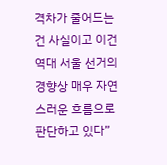격차가 줄어드는 건 사실이고 이건 역대 서울 선거의 경향상 매우 자연스러운 흐름으로 판단하고 있다”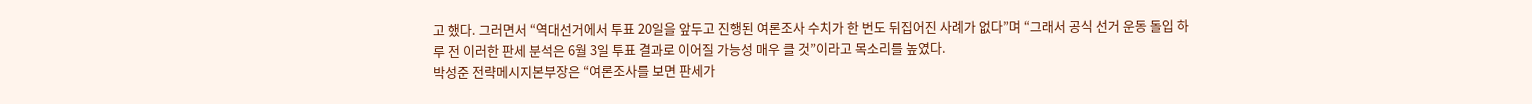고 했다. 그러면서 “역대선거에서 투표 20일을 앞두고 진행된 여론조사 수치가 한 번도 뒤집어진 사례가 없다”며 “그래서 공식 선거 운동 돌입 하루 전 이러한 판세 분석은 6월 3일 투표 결과로 이어질 가능성 매우 클 것”이라고 목소리를 높였다.
박성준 전략메시지본부장은 “여론조사를 보면 판세가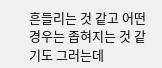흔들리는 것 같고 어떤 경우는 좁혀지는 것 같기도 그러는데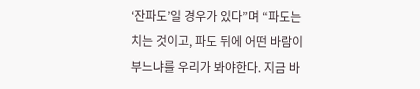‘잔파도’일 경우가 있다”며 “파도는 치는 것이고, 파도 뒤에 어떤 바람이 부느냐를 우리가 봐야한다. 지금 바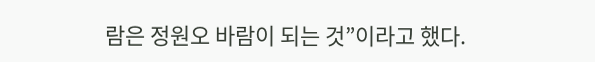람은 정원오 바람이 되는 것”이라고 했다.